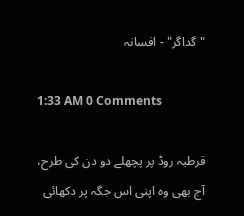"گداگر" - افسانہ

1:33 AM 0 Comments

قرطبہ روڈ پر پچھلے دو دن کی طرح، آج بھی وہ اپنی اس جگہ پر دکھائی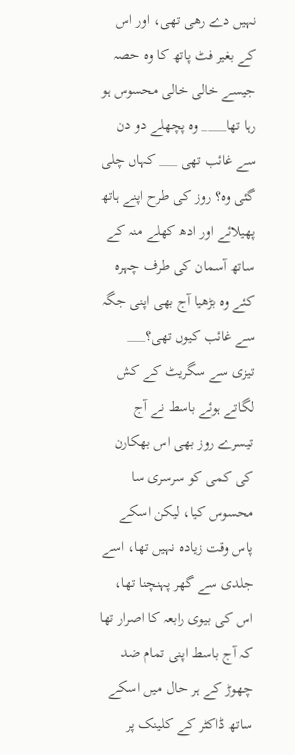نہیں دے رھی تھی، اور اس کے بغیر فٹ پاتھ کا وہ حصہ جیسے خالی خالی محسوس ہو رہا تھا____ وہ پچھلے دو دن سے غائب تھی ___ کہاں چلی گئی وہ؟ روز کی طرح اپنے ہاتھ پھیلائے اور ادھ کھلے منہ کے ساتھ آسمان کی طرف چہرہ کئے وہ بڑھیا آج بھی اپنی جگہ سے غائب کیوں تھی؟___  تیزی سے سگریٹ کے کش لگاتے ہوئے باسط نے آج تیسرے روز بھی اس بھکارن کی کمی کو سرسری سا محسوس کیا، لیکن اسکے پاس وقت زیادہ نہیں تھا، اسے جلدی سے گھر پہنچنا تھا، اس کی بیوی رابعہ کا اصرار تھا کہ آج باسط اپنی تمام ضد چھوڑ کے ہر حال میں اسکے ساتھ ڈاکٹر کے کلینک پر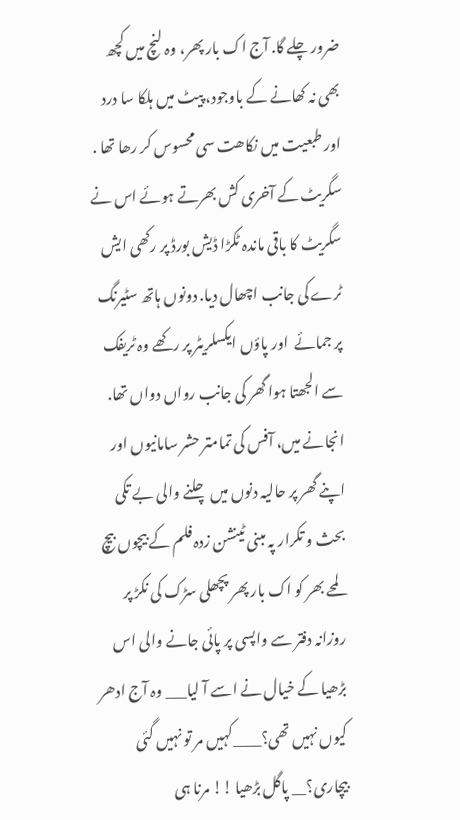ضرور چلے گا. آج اک بار پھر، وہ لنچ میں کچھ بھی نہ کھانے کے باوجود، پیٹ میں ہلکا سا درد اور طبعیت میں نکاھت سی محسوس کر رھا تھا . سگریٹ کے آخری کش بھرتے ہوئے اس نے سگریٹ کا باقی ماندہ ٹکڑا ڈیش بورڈ پر رکھی ایش ٹرے کی جانب اچھال دیا. دونوں ہاتھ سٹیرنگ پر جمائے  اور پاؤں ایکسلریٹر پر رکھے وہ ٹریفک سے الجھتا ہوا گھر کی جانب رواں دواں تھا. انجانے میں، آفس کی تمامتر حشر سامانیوں اور اپنے گھر پر حالیہ دنوں میں چلنے والی بے تکی بحث و تکرار پہ مبنی ٹینشن زدہ فلم کے بیچوں بیچ لمحے بھر کو اک بار پھر پچھلی سڑک کی نکڑ پر روزانہ دفتر سے واپسی پر پائی جانے والی اس بڑھیا کے خیال نے اسے آ لیا___ وہ آج ادھر کیوں نہیں تھی؟____کہیں مر تو نہیں گئی بیچاری؟__ پاگل بڑھیا !! مرنا ہی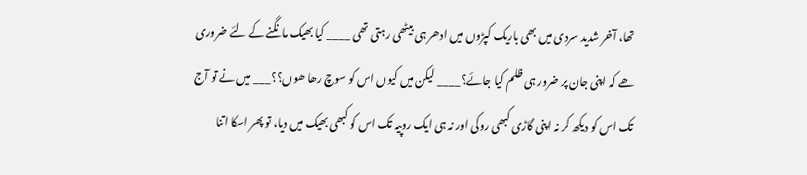تھا، آخر شدید سردی میں بھی باریک کپڑوں میں ادھر ہی بیٹھی رہتی تھی ____ کیا بھیک مانگنے کے لئے ضروری ھے کہ اپنی جان پر ضرور ہی ظلم کیا جائے؟____ لیکن میں کیوں اس کو سوچ رھا ھوں؟؟___ میں نے تو آج تک اس کو دیکھ کر نہ اپنی گاڑی کبھی روکی اور نہ ہی ایک روپیہ تک اس کو کبھی بھیک میں دیا، تو پھر اسکا اتنا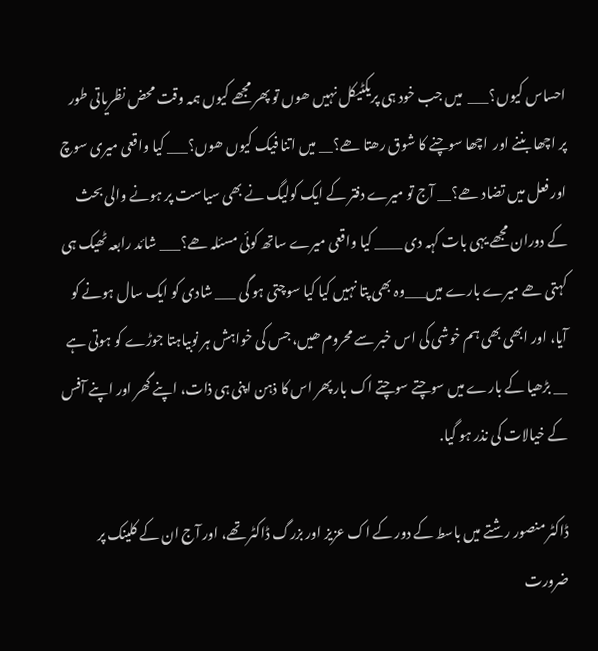احساس کیوں؟___  میں جب خود ہی پریکٹیکل نہیں ھوں تو پھر مجھے کیوں ہمہ وقت محض نظریاتی طور پر اچھا بننے اور  اچھا سوچنے کا شوق رھتا ھے؟__ میں اتنا فیک کیوں ھوں؟___ کیا واقعی میری سوچ اور فعل میں تضاد ھے؟__ آج تو میرے دفتر کے ایک کولیگ نے بھی سیاست پر ہونے والی بحث کے دوران مجھے یہی بات کہہ دی ____ کیا واقعی میرے ساتھ کوئی مسئلہ ھے؟___ شائد رابعہ ٹھیک ہی کہتی ھے میرے بارے میں___وہ بھی پتا نہیں کیا کیا سوچتی ہو گی ___ شادی کو ایک سال ہونے کو آیا، اور ابھی بھی ہم خوشی کی اس خبر سے محروم ھیں، جس کی خواہش ہر نوبیاہتا جوڑے کو ہوتی ہے __ بڑھیا کے بارے میں سوچتے سوچتے اک بار پھر اس کا ذہن اپنی ہی ذات، اپنے گھر اور اپنے آفس کے خیالات کی نذر ہو گیا.

ڈاکٹر منصور رشتے میں باسط کے دور کے اک عزیز اور بزرگ ڈاکٹر تھے، اور آج ان کے کلینک پر ضرورت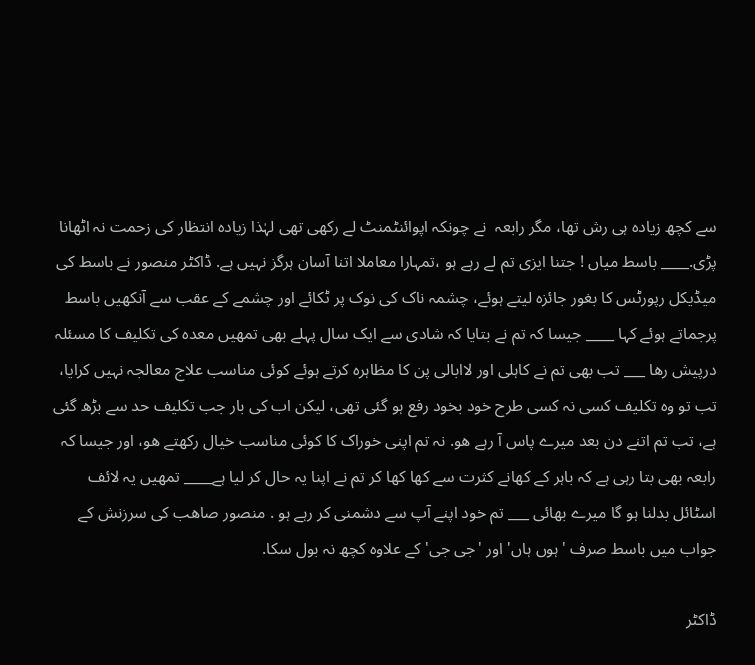سے کچھ زیادہ ہی رش تھا، مگر رابعہ  نے چونکہ اپوائنٹمنٹ لے رکھی تھی لہٰذا زیادہ انتظار کی زحمت نہ اٹھانا پڑی.____ باسط میاں ! جتنا ایزی تم لے رہے ہو ،تمہارا معاملا اتنا آسان ہرگز نہیں ہے. ڈاکٹر منصور نے باسط کی میڈیکل رپورٹس کا بغور جائزہ لیتے ہوئے، چشمہ ناک کی نوک پر ٹکائے اور چشمے کے عقب سے آنکھیں باسط پرجماتے ہوئے کہا ____ جیسا کہ تم نے بتایا کہ شادی سے ایک سال پہلے بھی تمھیں معدہ کی تکلیف کا مسئلہ درپیش رھا ___ تب بھی تم نے کاہلی اور لاابالی پن کا مظاہرہ کرتے ہوئے کوئی مناسب علاج معالجہ نہیں کرایا، تب تو وہ تکلیف کسی نہ کسی طرح خود بخود رفع ہو گئی تھی، لیکن اب کی بار جب تکلیف حد سے بڑھ گئی ہے، تب تم اتنے دن بعد میرے پاس آ رہے ھو. نہ تم اپنی خوراک کا کوئی مناسب خیال رکھتے ھو، اور جیسا کہ رابعہ بھی بتا رہی ہے کہ باہر کے کھانے کثرت سے کھا کھا کر تم نے اپنا یہ حال کر لیا ہے____ تمھیں یہ لائف اسٹائل بدلنا ہو گا میرے بھائی ___ تم خود اپنے آپ سے دشمنی کر رہے ہو . منصور صاھب کی سرزنش کے جواب میں باسط صرف 'ہوں ہاں' اور 'جی جی' کے علاوہ کچھ نہ بول سکا.

ڈاکٹر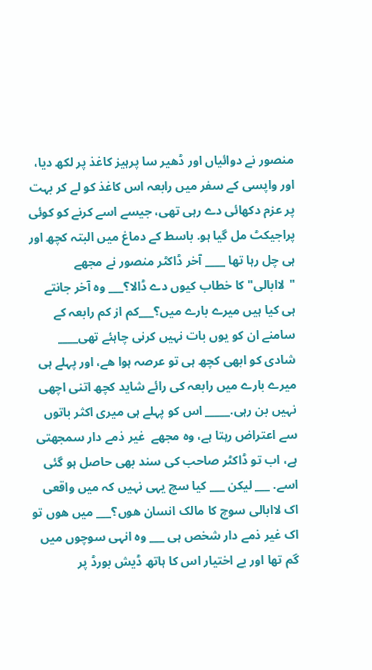منصور نے دوائیاں اور ڈھیر سا پرہیز کاغذ پر لکھ دیا، اور واپسی کے سفر میں رابعہ اس کاغذ کو لے کر بہت پر عزم دکھائی دے رہی تھی، جیسے اسے کرنے کو کوئی پراجیکٹ مل گیا ہو. باسط کے دماغ میں البتہ کچھ اور ہی چل رہا تھا ____ آخر ڈاکٹر منصور نے مجھے "لاابالی" کا خطاب کیوں دے ڈالا؟___ وہ آخر جانتے ہی کیا ہیں میرے بارے میں؟___کم از کم رابعہ کے سامنے ان کو یوں بات نہیں کرنی چاہئے تھی____ شادی کو ابھی کچھ ہی تو عرصہ ہوا ھے، اور پہلے ہی میرے بارے میں رابعہ کی رائے شاید کچھ اتنی اچھی نہیں بن رہی._____ اس کو پہلے ہی میری اکثر باتوں سے اعتراض رہتا ہے، وہ مجھے  غیر ذمے دار سمجھتی ہے، اب تو ڈاکٹر صاحب کی سند بھی حاصل ہو گئی اسے. ___ لیکن ___ کیا سچ یہی نہیں کہ میں واقعی اک لاابالی سوچ کا مالک انسان ھوں؟___ میں ھوں تو اک غیر ذمے دار شخص ہی ___ وہ انہی سوچوں میں گم تھا اور بے اختیار اس کا ہاتھ ڈیش بورڈ پر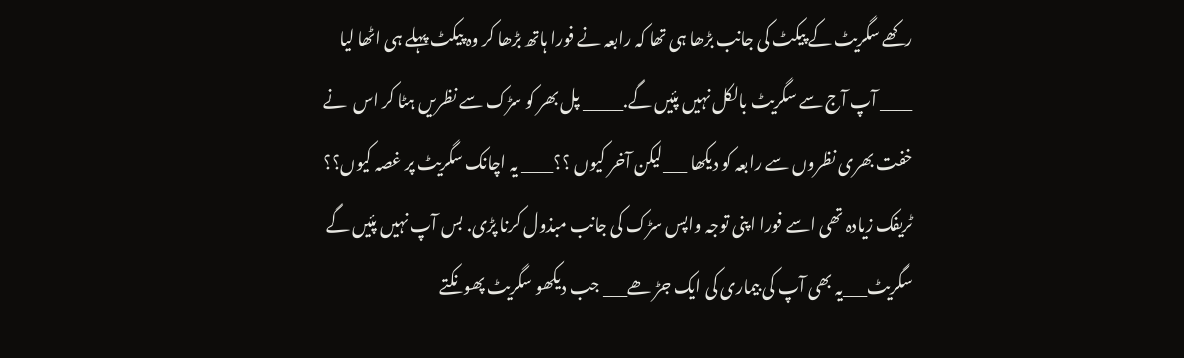رکھے سگریٹ کے پیکٹ کی جانب بڑھا ہی تھا کہ رابعہ نے فورا ہاتھ بڑھا کر وہ پیکٹ پہلے ہی اٹھا لیا ____ آپ آج سے سگریٹ بالکل نہیں پئیں گے._____ پل بھر کو سڑک سے نظریں ہٹا کر اس  نے خفت بھری نظروں سے رابعہ کو دیکھا ___لیکن آخر کیوں ؟؟____ یہ اچانک سگریٹ پر غصہ کیوں؟؟ ٹریفک زیادہ تھی اسے فورا اپنی توجہ واپس سڑک کی جانب مبذول کرنا پڑی. بس آپ نہیں پئیں گے سگریٹ___یہ بھی آپ کی بیماری کی ایک جڑ ھے___ جب دیکھو سگریٹ پھونکتے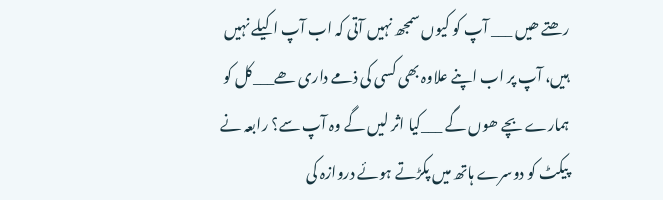رھتے ھیں ___ آپ کو کیوں سمجھ نہیں آتی کہ اب آپ اکیلے نہیں ہیں، آپ پر اب اپنے علاوہ بھی کسی کی ذمے داری ھے___کل کو ہمارے بچے ھوں گے ___کیا اثر لیں گے وہ آپ سے؟ رابعہ نے پیکٹ کو دوسرے ہاتھ میں پکڑتے ہوئے دروازہ کی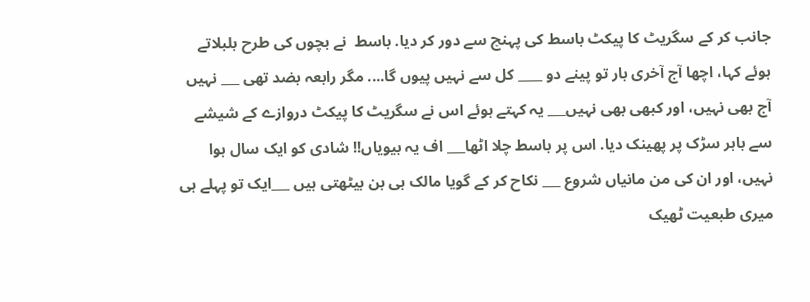جانب کر کے سگریٹ کا پیکٹ باسط کی پہنچ سے دور کر دیا. باسط  نے بچوں کی طرح بلبلاتے ہوئے کہا، اچھا آج آخری بار تو پینے دو ____ کل سے نہیں پیوں گا.... مگر رابعہ بضد تھی ___ نہیں آج بھی نہیں، اور کبھی بھی نہیں___ یہ کہتے ہوئے اس نے سگریٹ کا پیکٹ دروازے کے شیشے سے باہر سڑک پر پھینک دیا. اس پر باسط چلا اٹھا___ اف یہ بیویاں!! شادی کو ایک سال ہوا نہیں، اور ان کی من مانیاں شروع ___ نکاح کر کے گویا مالک ہی بن بیٹھتی ہیں ___ایک تو پہلے ہی میری طبعیت ٹھیک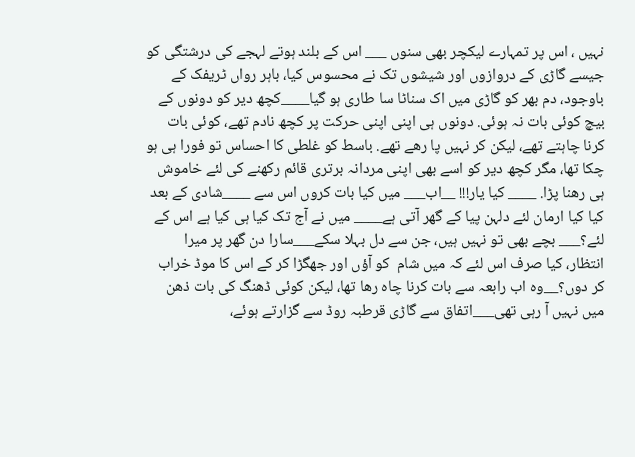نہیں ، اس پر تمہارے لیکچر بھی سنوں ___ اس کے بلند ہوتے لہجے کی درشتگی کو جیسے گاڑی کے دروازوں اور شیشوں تک نے محسوس کیا، باہر رواں ٹریفک کے باوجود، دم بھر کو گاڑی میں اک سناٹا سا طاری ہو گیا____کچھ دیر کو دونوں کے بیچ کوئی بات نہ ہوئی. دونوں ہی اپنی اپنی حرکت پر کچھ نادم تھے، کوئی بات کرنا چاہتے تھے، لیکن کر نہیں پا رھے تھے. باسط کو غلطی کا احساس تو فورا ہی ہو چکا تھا، مگر کچھ دیر کو اسے بھی اپنی مردانہ برتری قائم رکھنے کی لئے خاموش ہی رھنا پڑا. ____ کیا یار!!! __اب___ میں کیا بات کروں اس سے ____شادی کے بعد کیا کیا ارمان لئے دلہن پیا کے گھر آتی ہے____ میں نے آج تک کیا ہی کیا ہے اس کے لئے؟___ بچے بھی تو نہیں ہیں، جن سے دل بہلا سکے___سارا دن گھر پر میرا انتظار، کیا صرف اس لئے کہ میں شام  کو آؤں اور جھگڑا کر کے اس کا موڈ خراب کر دوں؟__وہ اب رابعہ سے بات کرنا چاہ رھا تھا، لیکن کوئی ڈھنگ کی بات ذھن میں نہیں آ رہی تھی___اتفاق سے گاڑی قرطبہ روڈ سے گزارتے ہوئے،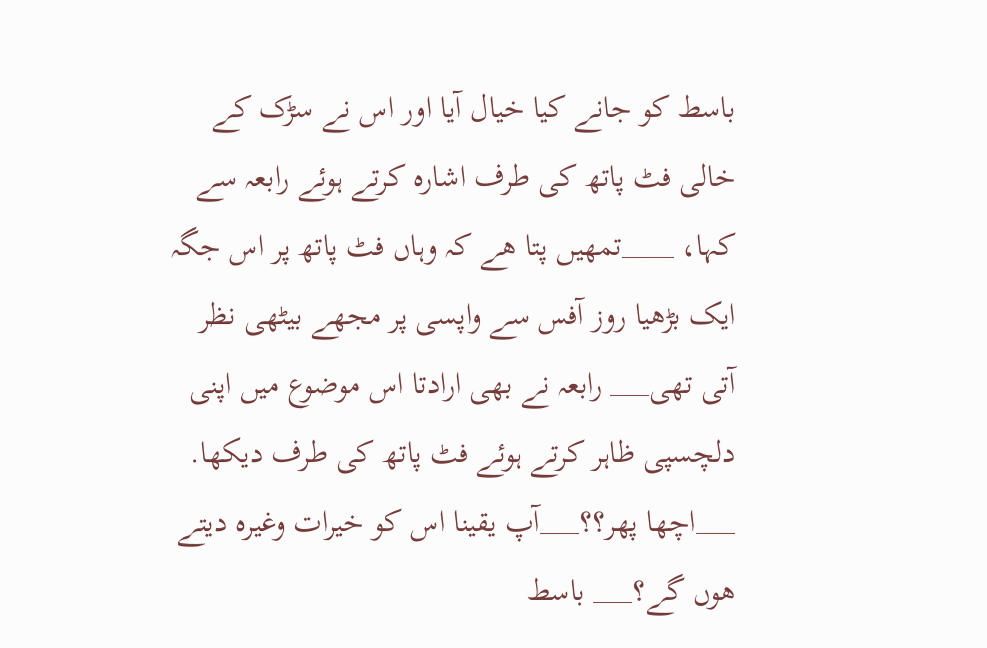باسط کو جانے کیا خیال آیا اور اس نے سڑک کے خالی فٹ پاتھ کی طرف اشارہ کرتے ہوئے رابعہ سے کہا، ____تمھیں پتا ھے کہ وہاں فٹ پاتھ پر اس جگہ ایک بڑھیا روز آفس سے واپسی پر مجھے بیٹھی نظر آتی تھی___ رابعہ نے بھی ارادتا اس موضوع میں اپنی دلچسپی ظاہر کرتے ہوئے فٹ پاتھ کی طرف دیکھا. ___اچھا پھر؟؟___آپ یقینا اس کو خیرات وغیرہ دیتے ھوں گے؟___ باسط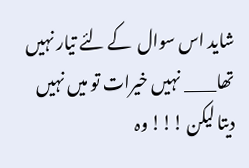شاید اس سوال  کے لئے تیار نہیں تھا____ نہیں خیرات تو میں نہیں دیتا لیکن !!! وہ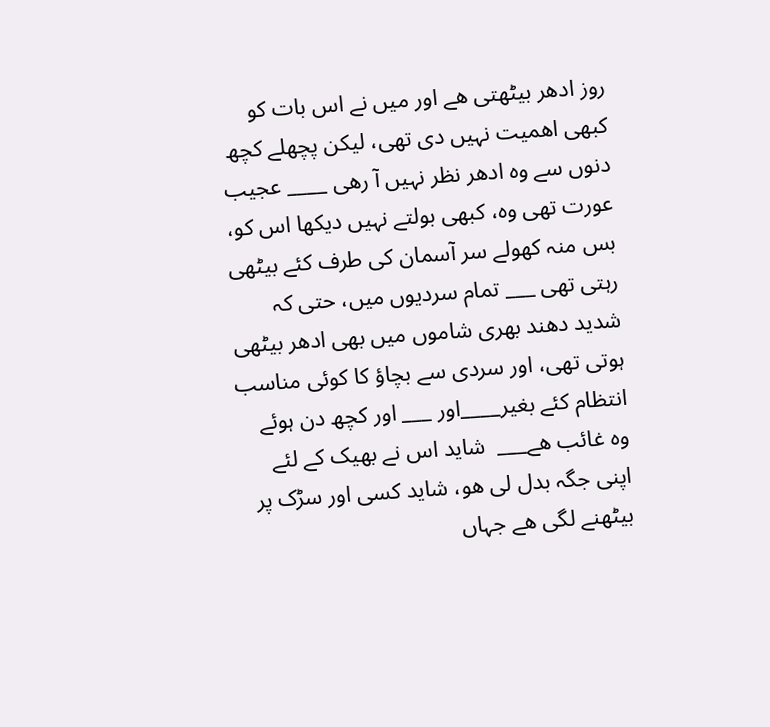روز ادھر بیٹھتی ھے اور میں نے اس بات کو کبھی اھمیت نہیں دی تھی، لیکن پچھلے کچھ دنوں سے وہ ادھر نظر نہیں آ رھی ____ عجیب عورت تھی وہ، کبھی بولتے نہیں دیکھا اس کو، بس منہ کھولے سر آسمان کی طرف کئے بیٹھی رہتی تھی ___ تمام سردیوں میں، حتی کہ شدید دھند بھری شاموں میں بھی ادھر بیٹھی ہوتی تھی، اور سردی سے بچاؤ کا کوئی مناسب انتظام کئے بغیر____اور ___ اور کچھ دن ہوئے وہ غائب ھے___  شاید اس نے بھیک کے لئے اپنی جگہ بدل لی ھو، شاید کسی اور سڑک پر بیٹھنے لگی ھے جہاں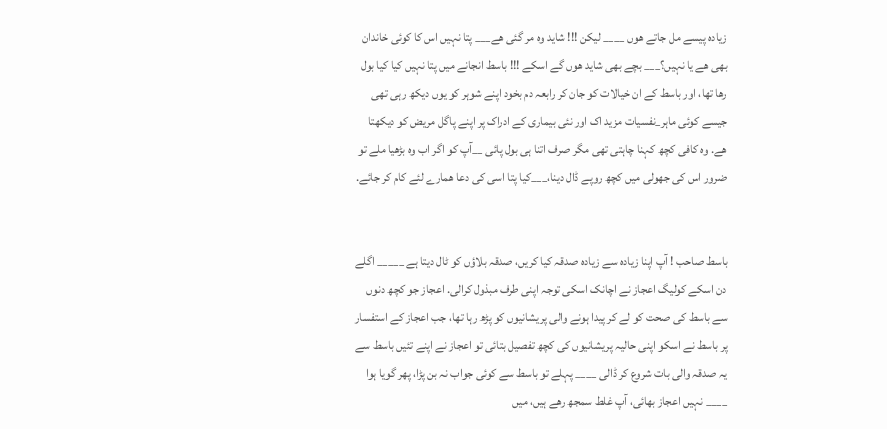زیادہ پیسے مل جاتے ھوں ____ لیکن !!! شاید وہ مر گئی ھے___ پتا نہیں اس کا کوئی خاندان بھی ھے یا نہیں؟___ بچے بھی شاید ھوں گے اسکے !!! باسط انجانے میں پتا نہیں کیا کیا بول رھا تھا، اور باسط کے ان خیالات کو جان کر رابعہ دم بخود اپنے شوہر کو یوں دیکھ رہی تھی جیسے کوئی ماہر_نفسیات مزید اک اور نئی بیماری کے ادراک پر اپنے پاگل مریض کو دیکھتا ھے. وہ کافی کچھ کہنا چاہتی تھی مگر صرف اتنا ہی بول پائی __آپ کو اگر اب وہ بڑھیا ملے تو ضرور اس کی جھولی میں کچھ روپے ڈال دینا،___کیا پتا اسی کی دعا ھمارے لئے کام کر جائے.


باسط صاحب ! آپ اپنا زیادہ سے زیادہ صدقہ کیا کریں، صدقہ بلاؤں کو ٹال دیتا ہے _____ اگلے دن اسکے کولیگ اعجاز نے اچانک اسکی توجہ اپنی طرف مبذول کرالی. اعجاز جو کچھ دنوں سے باسط کی صحت کو لے کر پیدا ہونے والی پریشانیوں کو پڑھ رہا تھا، جب اعجاز کے استفسار پر باسط نے اسکو اپنی حالیہ پریشانیوں کی کچھ تفصیل بتائی تو اعجاز نے اپنے تئیں باسط سے یہ صدقہ والی بات شروع کر ڈالی ____ پہلے تو باسط سے کوئی جواب نہ بن پڑا، پھر گویا ہوا ____ نہیں اعجاز بھائی، آپ غلط سمجھ رھے ہیں، میں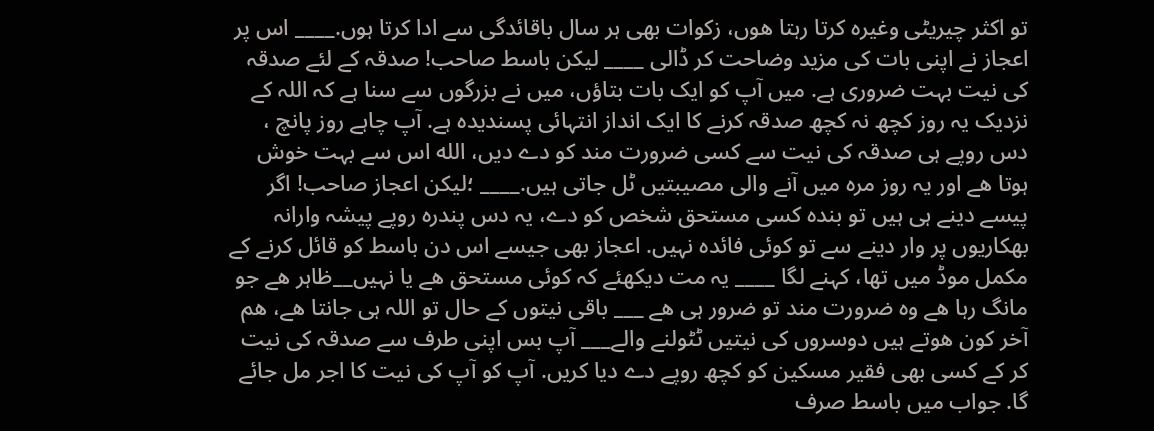تو اکثر چیریٹی وغیرہ کرتا رہتا ھوں، زکوات بھی ہر سال باقائدگی سے ادا کرتا ہوں.____ اس پر اعجاز نے اپنی بات کی مزید وضاحت کر ڈالی ____ لیکن باسط صاحب! صدقہ کے لئے صدقہ کی نیت بہت ضروری ہے. میں آپ کو ایک بات بتاؤں، میں نے بزرگوں سے سنا ہے کہ اللہ کے نزدیک یہ روز کچھ نہ کچھ صدقہ کرنے کا ایک انداز انتہائی پسندیدہ ہے. آپ چاہے روز پانچ ، دس روپے ہی صدقہ کی نیت سے کسی ضرورت مند کو دے دیں، الله اس سے بہت خوش ہوتا ھے اور یہ روز مرہ میں آنے والی مصیبتیں ٹل جاتی ہیں.____ ؛لیکن اعجاز صاحب! اگر پیسے دینے ہی ہیں تو بندہ کسی مستحق شخص کو دے، یہ دس پندرہ روپے پیشہ وارانہ بھکاریوں پر وار دینے سے تو کوئی فائدہ نہیں. اعجاز بھی جیسے اس دن باسط کو قائل کرنے کے مکمل موڈ میں تھا، کہنے لگا ____ یہ مت دیکھئے کہ کوئی مستحق ھے یا نہیں__ظاہر ھے جو مانگ رہا ھے وہ ضرورت مند تو ضرور ہی ھے ___ باقی نیتوں کے حال تو اللہ ہی جانتا ھے، ھم آخر کون ھوتے ہیں دوسروں کی نیتیں ٹٹولنے والے___ آپ بس اپنی طرف سے صدقہ کی نیت کر کے کسی بھی فقیر مسکین کو کچھ روپے دے دیا کریں. آپ کو آپ کی نیت کا اجر مل جائے گا. جواب میں باسط صرف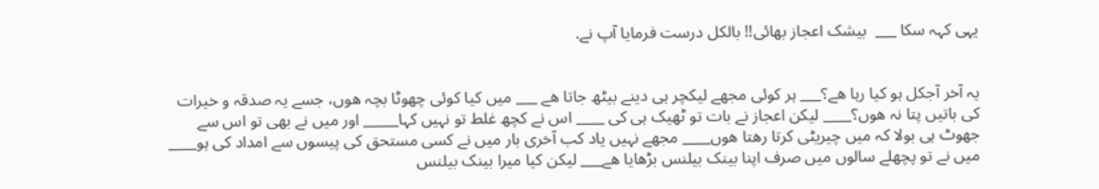یہی کہہ سکا ___  بیشک اعجاز بھائی!! بالکل درست فرمایا آپ نے.


یہ آخر آجکل ہو کیا رہا ھے؟___ ہر کوئی مجھے لیکچر ہی دینے بیٹھ جاتا ھے ___ میں کیا کوئی چھوٹا بچہ ھوں، جسے یہ صدقہ و خیرات کی باتیں پتا نہ ھوں؟____ لیکن اعجاز نے بات تو ٹھیک ہی کی ____ اس نے کچھ غلط تو نہیں کہا_____ اور میں نے بھی تو اس سے جھوٹ ہی بولا کہ میں چیریٹی کرتا رھتا ھوں____ مجھے نہیں یاد کب آخری بار میں نے کسی مستحق کی پیسوں سے امداد کی ہو____ میں نے تو پچھلے سالوں میں صرف اپنا بینک بیلنس بڑھایا ھے___ لیکن کیا میرا بینک بیلنس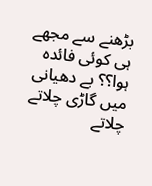بڑھنے سے مجھے ہی کوئی فائدہ ہوا؟؟ بے دھیانی میں گاڑی چلاتے چلاتے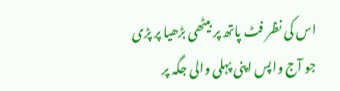اس کی نظر فٹ پاتھ پر بیٹھی بڑھیا پر پڑی جو آج واپس اپنی پہلی والی جگہ پر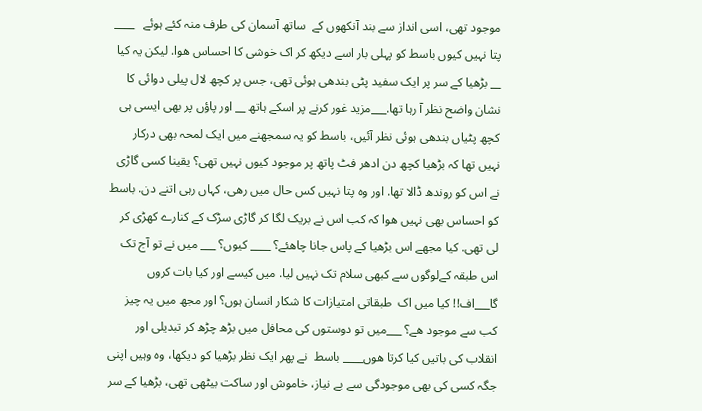موجود تھی، اسی انداز سے بند آنکھوں کے  ساتھ آسمان کی طرف منہ کئے ہوئے   ____ پتا نہیں کیوں باسط کو پہلی بار اسے دیکھ کر اک خوشی کا احساس ھوا. لیکن یہ کیا __ بڑھیا کے سر پر ایک سفید پٹی بندھی ہوئی تھی، جس پر کچھ لال پیلی دوائی کا نشان واضح نظر آ رہا تھا.___مزید غور کرنے پر اسکے ہاتھ __ اور پاؤں پر بھی ایسی ہی کچھ پٹیاں بندھی ہوئی نظر آئیں، باسط کو یہ سمجھنے میں ایک لمحہ بھی درکار نہیں تھا کہ بڑھیا کچھ دن ادھر فٹ پاتھ پر موجود کیوں نہیں تھی؟ یقینا کسی گاڑی نے اس کو روندھ ڈالا تھا. اور وہ پتا نہیں کس حال میں رھی، کہاں رہی اتنے دن. باسط کو احساس بھی نہیں ھوا کہ کب اس نے بریک لگا کر گاڑی سڑک کے کنارے کھڑی کر لی تھی. کیا مجھے اس بڑھیا کے پاس جانا چاھئے؟ ____ کیوں؟ ___ میں نے تو آج تک اس طبقہ کےلوگوں سے کبھی سلام تک نہیں لیا. میں کیسے اور کیا بات کروں گا___اف!! کیا میں اک  طبقاتی امتیازات کا شکار انسان ہوں؟ اور مجھ میں یہ چیز کب سے موجود ھے؟ ___میں تو دوستوں کی محافل میں بڑھ چڑھ کر تبدیلی اور انقلاب کی باتیں کیا کرتا ھوں____ باسط  نے پھر ایک نظر بڑھیا کو دیکھا، وہ وہیں اپنی جگہ کسی کی بھی موجودگی سے بے نیاز، خاموش اور ساکت بیٹھی تھی، بڑھیا کے سر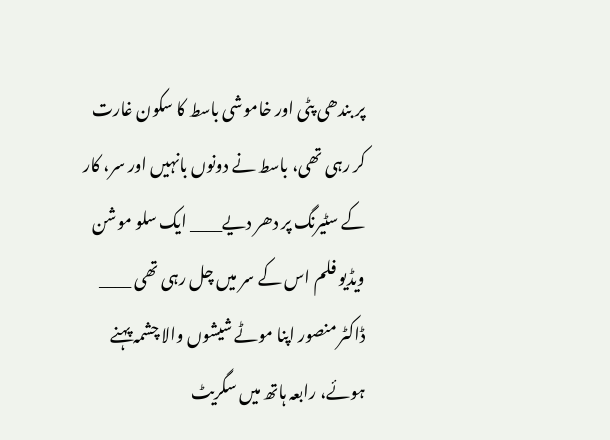پر بندھی پٹی اور خاموشی باسط کا سکون غارت کر رہی تھی، باسط نے دونوں بانہیں اور سر، کار کے سٹیرنگ پر دھر دیے____ ایک سلو موشن ویڈیو فلم اس کے سر میں چل رہی تھی ____ ڈاکٹر منصور اپنا موٹے شیشوں والا چشمہ پہنے ہوئے، رابعہ ہاتھ میں سگریٹ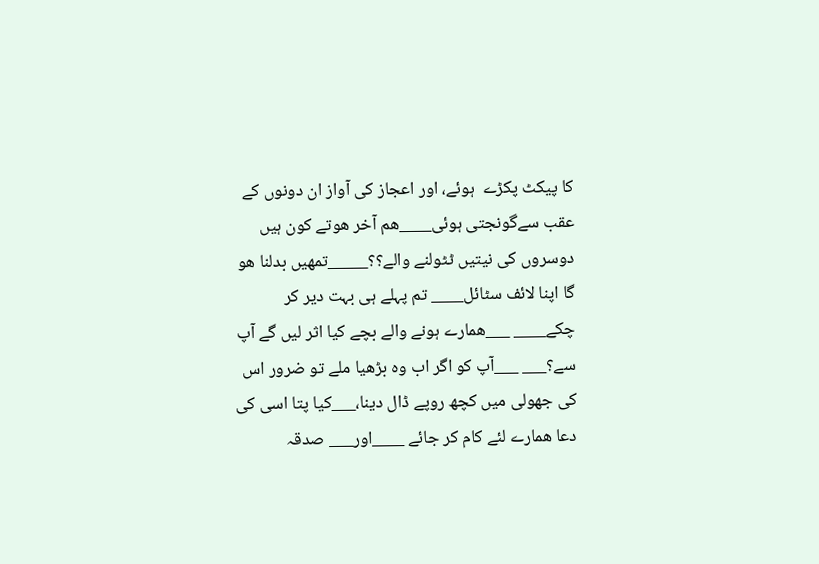کا پیکٹ پکڑے  ہوئے، اور اعجاز کی آواز ان دونوں کے عقب سےگونجتی ہوئی____ھم آخر ھوتے کون ہیں دوسروں کی نیتیں ٹٹولنے والے؟؟_____تمھیں بدلنا ھو گا اپنا لائف سٹائل____ تم پہلے ہی بہت دیر کر چکے____ ___ھمارے ہونے والے بچے کیا اثر لیں گے آپ سے؟___ ___آپ کو اگر اب وہ بڑھیا ملے تو ضرور اس کی جھولی میں کچھ روپے ڈال دینا،___کیا پتا اسی کی دعا ھمارے لئے کام کر جائے ____اور___ صدقہ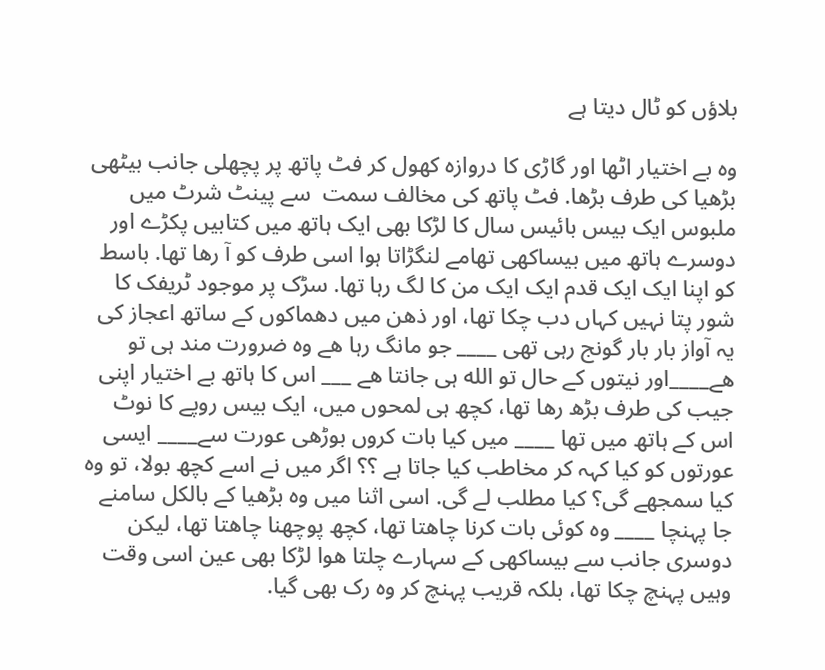بلاؤں کو ٹال دیتا ہے

وہ بے اختیار اٹھا اور گاڑی کا دروازہ کھول کر فٹ پاتھ پر پچھلی جانب بیٹھی بڑھیا کی طرف بڑھا. فٹ پاتھ کی مخالف سمت  سے پینٹ شرٹ میں ملبوس ایک بیس بائیس سال کا لڑکا بھی ایک ہاتھ میں کتابیں پکڑے اور دوسرے ہاتھ میں بیساکھی تھامے لنگڑاتا ہوا اسی طرف کو آ رھا تھا. باسط کو اپنا ایک ایک قدم ایک ایک من کا لگ رہا تھا. سڑک پر موجود ٹریفک کا شور پتا نہیں کہاں دب چکا تھا، اور ذھن میں دھماکوں کے ساتھ اعجاز کی یہ آواز بار بار گونج رہی تھی ____ جو مانگ رہا ھے وہ ضرورت مند ہی تو ھے____اور نیتوں کے حال تو الله ہی جانتا ھے ___ اس کا ہاتھ بے اختیار اپنی جیب کی طرف بڑھ رھا تھا، کچھ ہی لمحوں میں، ایک بیس روپے کا نوٹ اس کے ہاتھ میں تھا ____ میں کیا بات کروں بوڑھی عورت سے____ ایسی عورتوں کو کیا کہہ کر مخاطب کیا جاتا ہے ؟؟ اگر میں نے اسے کچھ بولا، تو وہ کیا سمجھے گی؟ کیا مطلب لے گی. اسی اثنا میں وہ بڑھیا کے بالکل سامنے جا پہنچا ____ وہ کوئی بات کرنا چاھتا تھا، کچھ پوچھنا چاھتا تھا، لیکن دوسری جانب سے بیساکھی کے سہارے چلتا ھوا لڑکا بھی عین اسی وقت وہیں پہنچ چکا تھا، بلکہ قریب پہنچ کر وہ رک بھی گیا.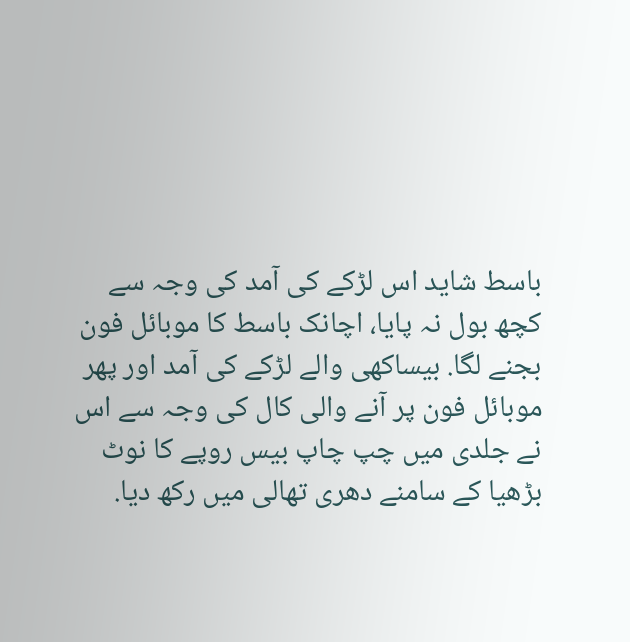باسط شاید اس لڑکے کی آمد کی وجہ سے کچھ بول نہ پایا، اچانک باسط کا موبائل فون بجنے لگا. بیساکھی والے لڑکے کی آمد اور پھر موبائل فون پر آنے والی کال کی وجہ سے اس نے جلدی میں چپ چاپ بیس روپے کا نوٹ بڑھیا کے سامنے دھری تھالی میں رکھ دیا.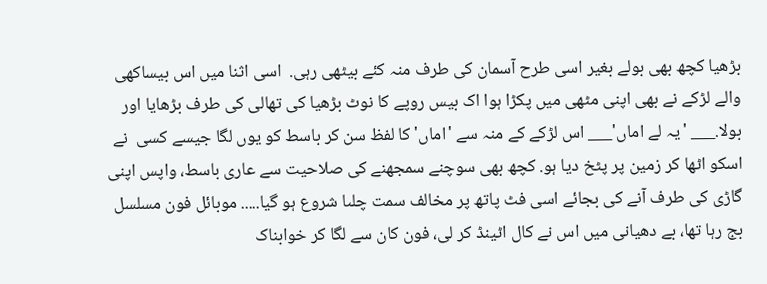بڑھیا کچھ بھی بولے بغیر اسی طرح آسمان کی طرف منہ کئے بیٹھی رہی.  اسی اثنا میں اس بیساکھی والے لڑکے نے بھی اپنی مٹھی میں پکڑا ہوا اک بیس روپے کا نوٹ بڑھیا کی تھالی کی طرف بڑھایا اور بولا.___ 'یہ لے اماں'___ اس لڑکے کے منہ سے 'اماں' کا لفظ سن کر باسط کو یوں لگا جیسے کسی  نے اسکو اٹھا کر زمین پر پٹخ دیا ہو. کچھ بھی سوچنے سمجھنے کی صلاحیت سے عاری باسط، واپس اپنی گاڑی کی طرف آنے کی بجائے اسی فٹ پاتھ پر مخالف سمت چلںا شروع ہو گیا..... موبائل فون مسلسل بج رہا تھا، بے دھیانی میں اس نے کال اٹینڈ کر لی، فون کان سے لگا کر خوابناک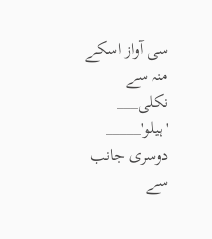سی آواز اسکے منہ سے نکلی___ 'ہیلو'_____ دوسری جانب سے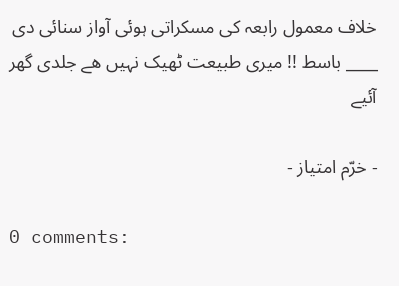خلاف معمول رابعہ کی مسکراتی ہوئی آواز سنائی دی ____ باسط !! میری طبیعت ٹھیک نہیں ھے جلدی گھر آئیے

- خرّم امتیاز -

0 comments: